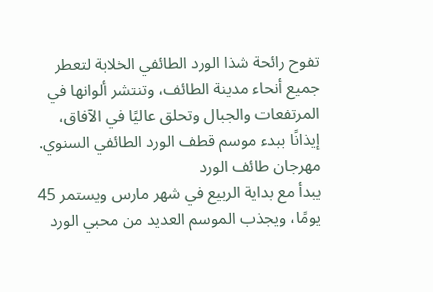تفوح رائحة شذا الورد الطائفي الخلابة لتعطر جميع أنحاء مدينة الطائف، وتنتشر ألوانها في المرتفعات والجبال وتحلق عاليًا في الآفاق، إيذانًا ببدء موسم قطف الورد الطائفي السنوي.
مهرجان طائف الورد
يبدأ مع بداية الربيع في شهر مارس ويستمر 45 يومًا، ويجذب الموسم العديد من محبي الورد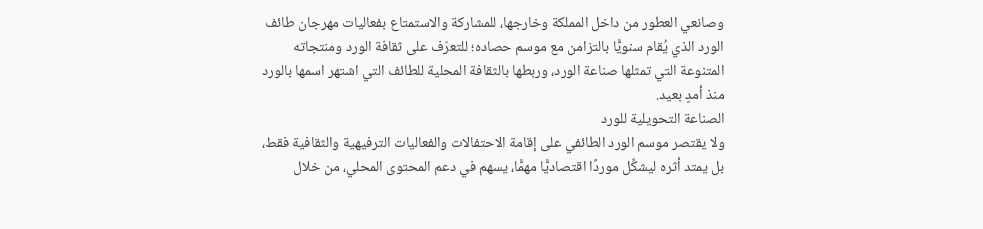وصانعي العطور من داخل المملكة وخارجها، للمشاركة والاستمتاع بفعاليات مهرجان طائف الورد الذي يُقام سنويًّا بالتزامن مع موسم حصاده؛ للتعرّف على ثقافة الورد ومنتجاته المتنوعة التي تمثلها صناعة الورد، وربطها بالثقافة المحلية للطائف التي اشتهر اسمها بالورد منذ أمدٍ بعيد.
الصناعة التحويلية للورد
ولا يقتصر موسم الورد الطائفي على إقامة الاحتفالات والفعاليات الترفيهية والثقافية فقط، بل يمتد أثره ليشكِّل موردًا اقتصاديًّا مهمًّا، يسهم في دعم المحتوى المحلي، من خلال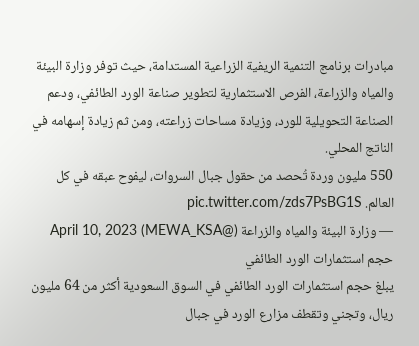مبادرات برنامج التنمية الريفية الزراعية المستدامة، حيث توفر وزارة البيئة والمياه والزراعة، الفرص الاستثمارية لتطوير صناعة الورد الطائفي، ودعم الصناعة التحويلية للورد، وزيادة مساحات زراعته، ومن ثم زيادة إسهامه في الناتج المحلي.
550 مليون وردة تُحصد من حقول جبال السروات، ليفوح عبقه في كل العالم. pic.twitter.com/zds7PsBG1S
— وزارة البيئة والمياه والزراعة (@MEWA_KSA) April 10, 2023
حجم استثمارات الورد الطائفي
يبلغ حجم استثمارات الورد الطائفي في السوق السعودية أكثر من 64 مليون ريال، وتجني وتقطف مزارع الورد في جبال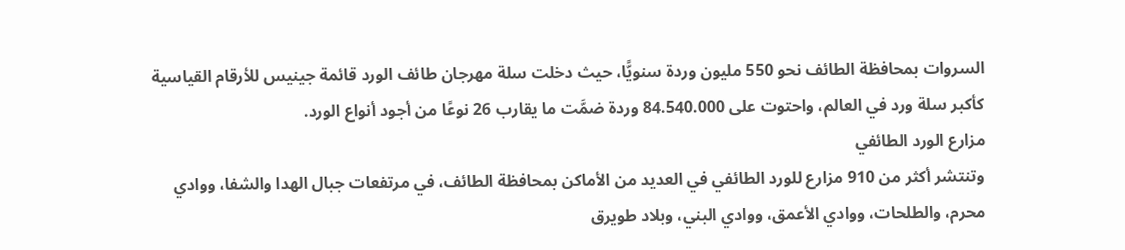السروات بمحافظة الطائف نحو 550 مليون وردة سنويًّا، حيث دخلت سلة مهرجان طائف الورد قائمة جينيس للأرقام القياسية كأكبر سلة ورد في العالم، واحتوت على 84.540.000 وردة ضمَّت ما يقارب 26 نوعًا من أجود أنواع الورد.
مزارع الورد الطائفي
وتنتشر أكثر من 910 مزارع للورد الطائفي في العديد من الأماكن بمحافظة الطائف، في مرتفعات جبال الهدا والشفا، ووادي محرم، والطلحات، ووادي الأعمق، ووادي البني، وبلاد طويرق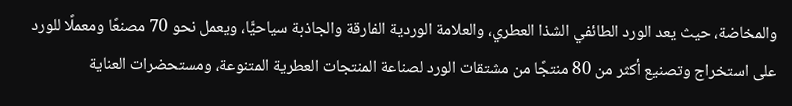والمخاضة، حيث يعد الورد الطائفي الشذا العطري، والعلامة الوردية الفارقة والجاذبة سياحيًّا، ويعمل نحو 70 مصنعًا ومعملًا للورد على استخراج وتصنيع أكثر من 80 منتجًا من مشتقات الورد لصناعة المنتجات العطرية المتنوعة، ومستحضرات العناية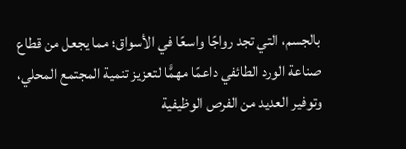بالجسم، التي تجد رواجًا واسعًا في الأسواق؛ مما يجعل من قطاع صناعة الورد الطائفي داعمًا مهمًّا لتعزيز تنمية المجتمع المحلي، وتوفير العديد من الفرص الوظيفية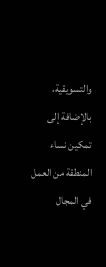والتسويقية، بالإضافة إلى تمكين نساء المنطقة من العمل في المجال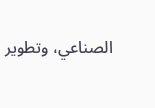الصناعي، وتطوير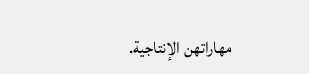مهاراتهن الإنتاجية.